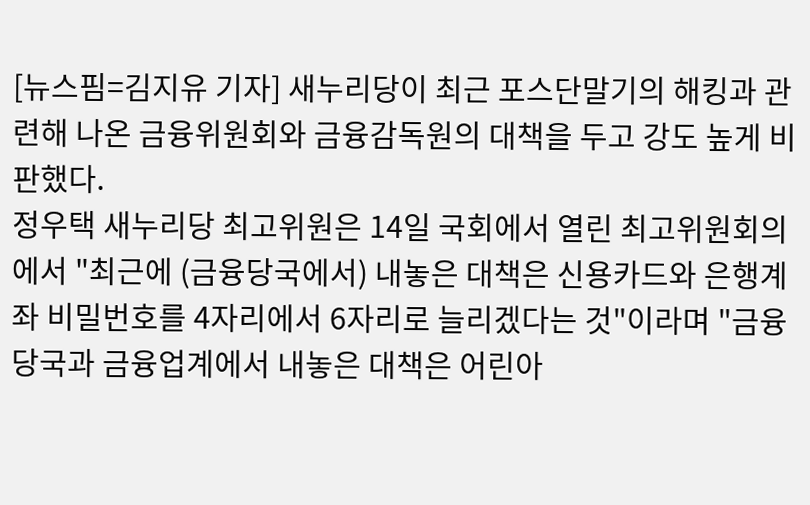[뉴스핌=김지유 기자] 새누리당이 최근 포스단말기의 해킹과 관련해 나온 금융위원회와 금융감독원의 대책을 두고 강도 높게 비판했다.
정우택 새누리당 최고위원은 14일 국회에서 열린 최고위원회의에서 "최근에 (금융당국에서) 내놓은 대책은 신용카드와 은행계좌 비밀번호를 4자리에서 6자리로 늘리겠다는 것"이라며 "금융당국과 금융업계에서 내놓은 대책은 어린아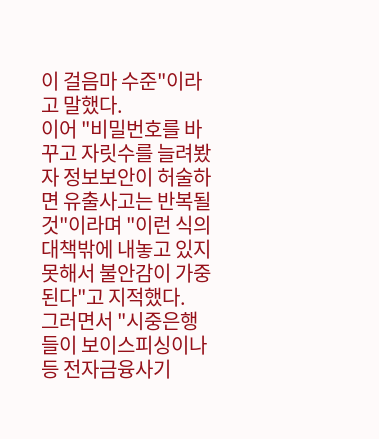이 걸음마 수준"이라고 말했다.
이어 "비밀번호를 바꾸고 자릿수를 늘려봤자 정보보안이 허술하면 유출사고는 반복될 것"이라며 "이런 식의 대책밖에 내놓고 있지 못해서 불안감이 가중된다"고 지적했다.
그러면서 "시중은행들이 보이스피싱이나 등 전자금융사기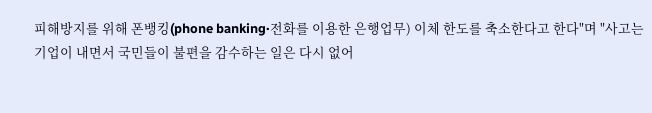피해방지를 위해 폰뱅킹(phone banking·전화를 이용한 은행업무) 이체 한도를 축소한다고 한다"며 "사고는 기업이 내면서 국민들이 불편을 감수하는 일은 다시 없어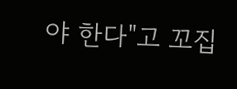야 한다"고 꼬집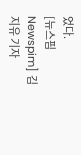었다.
[뉴스핌 Newspim] 김지유 기자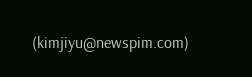(kimjiyu@newspim.com)